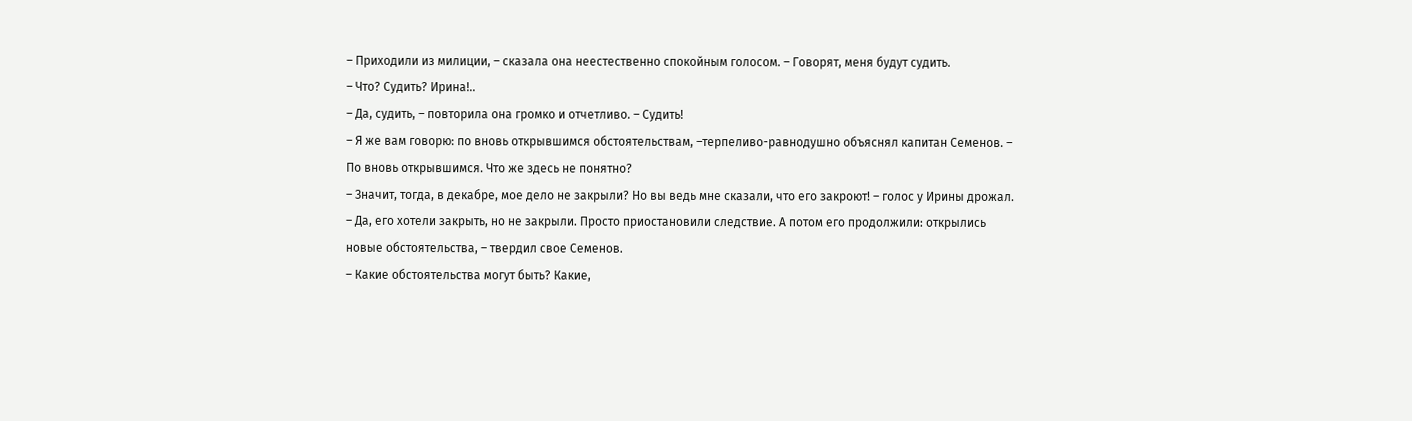– Приходили из милиции, – сказала она неестественно спокойным голосом. – Говорят, меня будут судить.
– Что? Судить? Ирина!..
– Да, судить, – повторила она громко и отчетливо. – Судить!
– Я же вам говорю: по вновь открывшимся обстоятельствам, –терпеливо-равнодушно объяснял капитан Семенов. – По вновь открывшимся. Что же здесь не понятно?
– Значит, тогда, в декабре, мое дело не закрыли? Но вы ведь мне сказали, что его закроют! – голос у Ирины дрожал.
– Да, его хотели закрыть, но не закрыли. Просто приостановили следствие. А потом его продолжили: открылись новые обстоятельства, – твердил свое Семенов.
– Какие обстоятельства могут быть? Какие,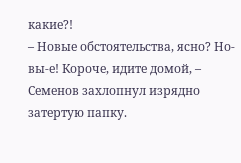какие?!
– Новые обстоятельства, ясно? Но-вы-е! Короче, идите домой, – Семенов захлопнул изрядно затертую папку.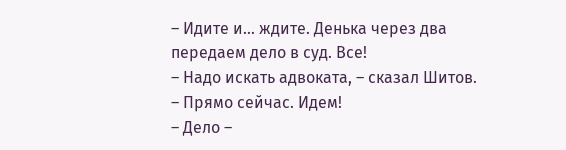– Идите и… ждите. Денька через два передаем дело в суд. Все!
– Надо искать адвоката, – сказал Шитов. – Прямо сейчас. Идем!
– Дело –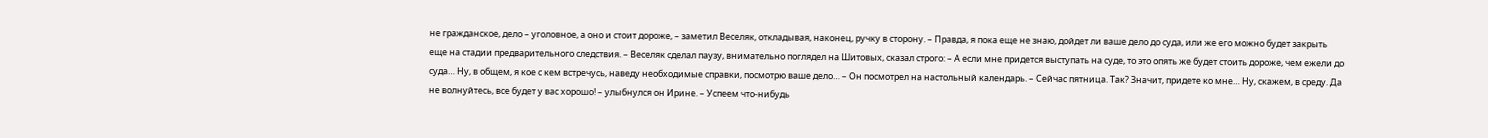не гражданское, дело – уголовное, а оно и стоит дороже, – заметил Веселяк, откладывая, наконец, ручку в сторону. – Правда, я пока еще не знаю, дойдет ли ваше дело до суда, или же его можно будет закрыть еще на стадии предварительного следствия. – Веселяк сделал паузу, внимательно поглядел на Шитовых, сказал строго: – А если мне придется выступать на суде, то это опять же будет стоить дороже, чем ежели до суда… Ну, в общем, я кое с кем встречусь, наведу необходимые справки, посмотрю ваше дело… – Он посмотрел на настольный календарь. – Сейчас пятница. Так? Значит, придете ко мне… Ну, скажем, в среду. Да не волнуйтесь, все будет у вас хорошо! – улыбнулся он Ирине. – Успеем что-нибудь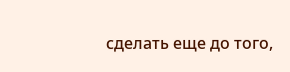сделать еще до того,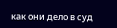как они дело в суд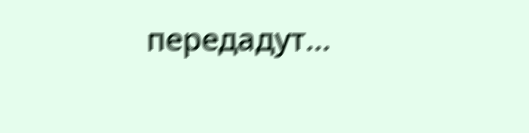передадут…